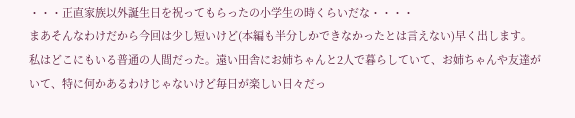・・・正直家族以外誕生日を祝ってもらったの小学生の時くらいだな・・・・
まあそんなわけだから今回は少し短いけど(本編も半分しかできなかったとは言えない)早く出します。
私はどこにもいる普通の人間だった。遠い田舎にお姉ちゃんと2人で暮らしていて、お姉ちゃんや友達がいて、特に何かあるわけじゃないけど毎日が楽しい日々だっ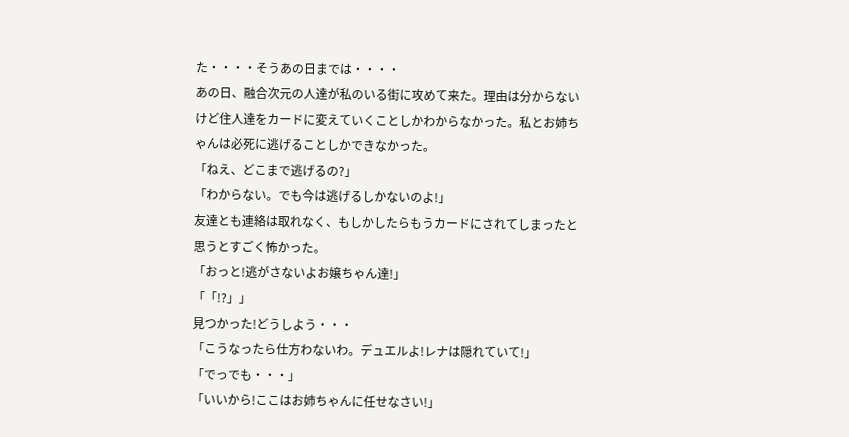た・・・・そうあの日までは・・・・
あの日、融合次元の人達が私のいる街に攻めて来た。理由は分からないけど住人達をカードに変えていくことしかわからなかった。私とお姉ちゃんは必死に逃げることしかできなかった。
「ねえ、どこまで逃げるの?」
「わからない。でも今は逃げるしかないのよ!」
友達とも連絡は取れなく、もしかしたらもうカードにされてしまったと思うとすごく怖かった。
「おっと!逃がさないよお嬢ちゃん達!」
「「!?」」
見つかった!どうしよう・・・
「こうなったら仕方わないわ。デュエルよ!レナは隠れていて!」
「でっでも・・・」
「いいから!ここはお姉ちゃんに任せなさい!」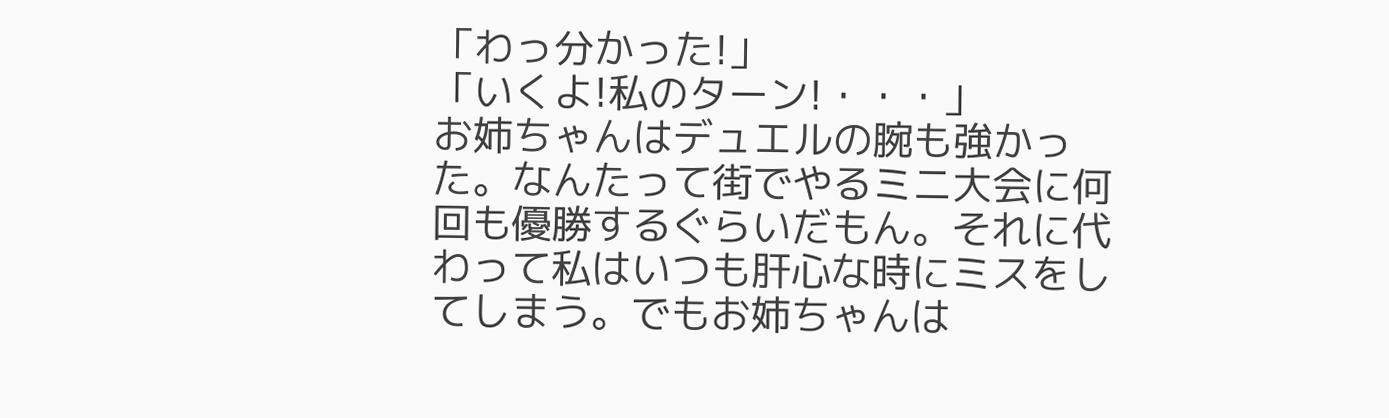「わっ分かった!」
「いくよ!私のターン!・・・」
お姉ちゃんはデュエルの腕も強かった。なんたって街でやるミニ大会に何回も優勝するぐらいだもん。それに代わって私はいつも肝心な時にミスをしてしまう。でもお姉ちゃんは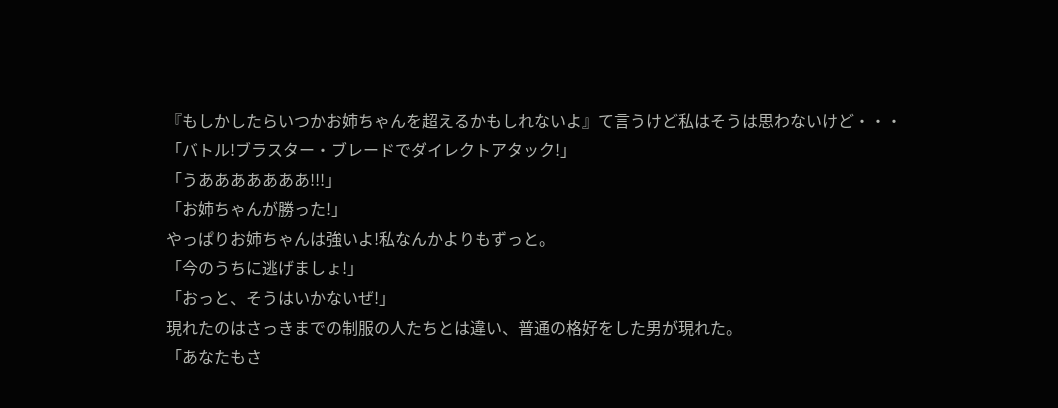『もしかしたらいつかお姉ちゃんを超えるかもしれないよ』て言うけど私はそうは思わないけど・・・
「バトル!ブラスター・ブレードでダイレクトアタック!」
「うあああああああ!!!」
「お姉ちゃんが勝った!」
やっぱりお姉ちゃんは強いよ!私なんかよりもずっと。
「今のうちに逃げましょ!」
「おっと、そうはいかないぜ!」
現れたのはさっきまでの制服の人たちとは違い、普通の格好をした男が現れた。
「あなたもさ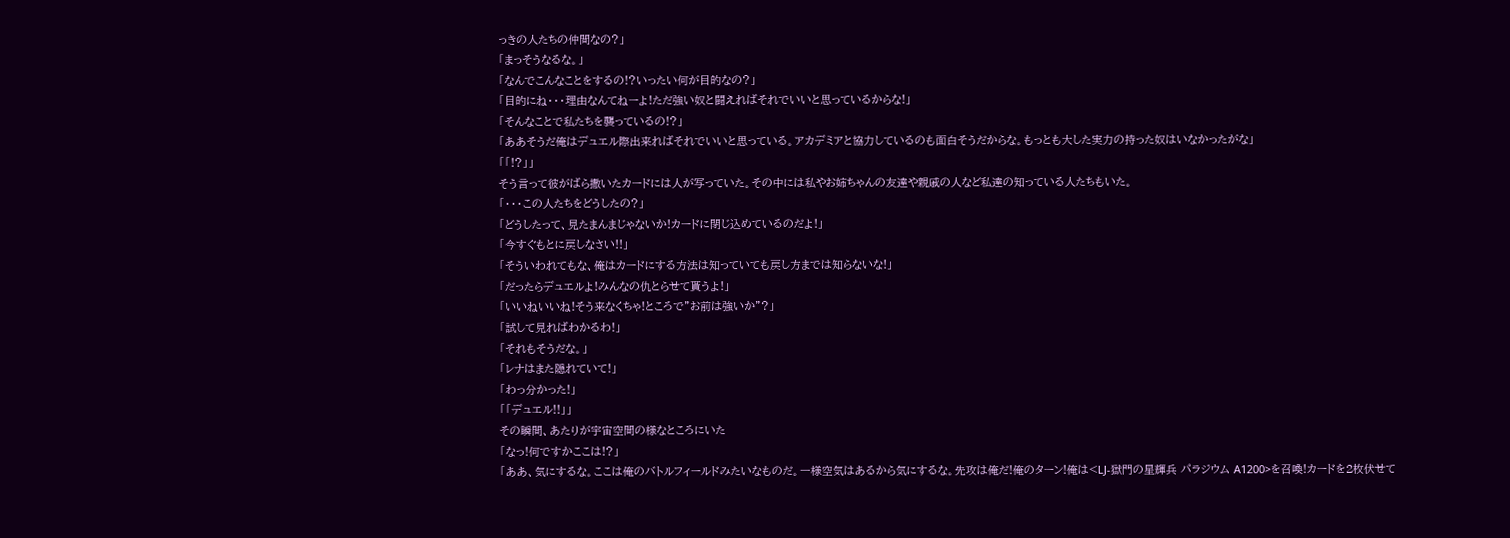っきの人たちの仲間なの?」
「まっそうなるな。」
「なんでこんなことをするの!?いったい何が目的なの?」
「目的にね・・・理由なんてねーよ!ただ強い奴と闘えればそれでいいと思っているからな!」
「そんなことで私たちを襲っているの!?」
「ああそうだ俺はデュエル際出来ればそれでいいと思っている。アカデミアと協力しているのも面白そうだからな。もっとも大した実力の持った奴はいなかったがな」
「「!?」」
そう言って彼がばら撒いたカードには人が写っていた。その中には私やお姉ちゃんの友達や親戚の人など私達の知っている人たちもいた。
「・・・この人たちをどうしたの?」
「どうしたって、見たまんまじゃないか!カードに閉じ込めているのだよ!」
「今すぐもとに戻しなさい!!」
「そういわれてもな、俺はカードにする方法は知っていても戻し方までは知らないな!」
「だったらデュエルよ!みんなの仇とらせて貰うよ!」
「いいねいいね!そう来なくちゃ!ところで”お前は強いか”?」
「試して見ればわかるわ!」
「それもそうだな。」
「レナはまた隠れていて!」
「わっ分かった!」
「「デュエル!!」」
その瞬間、あたりが宇宙空間の様なところにいた
「なっ!何ですかここは!?」
「ああ、気にするな。ここは俺のバトルフィールドみたいなものだ。一様空気はあるから気にするな。先攻は俺だ!俺のターン!俺は<LJ-獄門の星輝兵 パラジウム A1200>を召喚!カードを2枚伏せて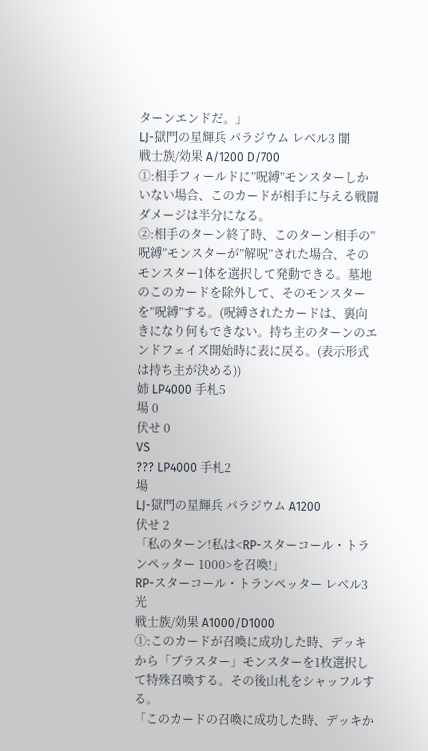ターンエンドだ。」
LJ-獄門の星輝兵 パラジウム レベル3 闇
戦士族/効果 A/1200 D/700
①:相手フィールドに”呪縛”モンスターしかいない場合、このカードが相手に与える戦闘ダメージは半分になる。
②:相手のターン終了時、このターン相手の”呪縛”モンスターが”解呪”された場合、そのモンスター1体を選択して発動できる。墓地のこのカードを除外して、そのモンスターを”呪縛”する。(呪縛されたカードは、裏向きになり何もできない。持ち主のターンのエンドフェイズ開始時に表に戻る。(表示形式は持ち主が決める))
姉 LP4000 手札5
場 0
伏せ 0
VS
??? LP4000 手札2
場
LJ-獄門の星輝兵 パラジウム A1200
伏せ 2
「私のターン!私は<RP-スターコール・トランペッター 1000>を召喚!」
RP-スターコール・トランペッター レベル3 光
戦士族/効果 A1000/D1000
①:このカードが召喚に成功した時、デッキから「ブラスター」モンスターを1枚選択して特殊召喚する。その後山札をシャッフルする。
「このカードの召喚に成功した時、デッキか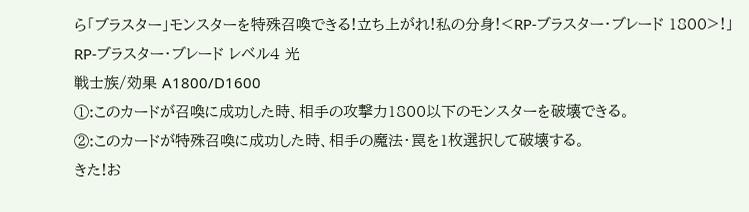ら「ブラスター」モンスターを特殊召喚できる!立ち上がれ!私の分身!<RP-ブラスター・ブレード 1800>!」
RP-ブラスター・ブレード レベル4 光
戦士族/効果 A1800/D1600
①:このカードが召喚に成功した時、相手の攻撃力1800以下のモンスターを破壊できる。
②:このカードが特殊召喚に成功した時、相手の魔法・罠を1枚選択して破壊する。
きた!お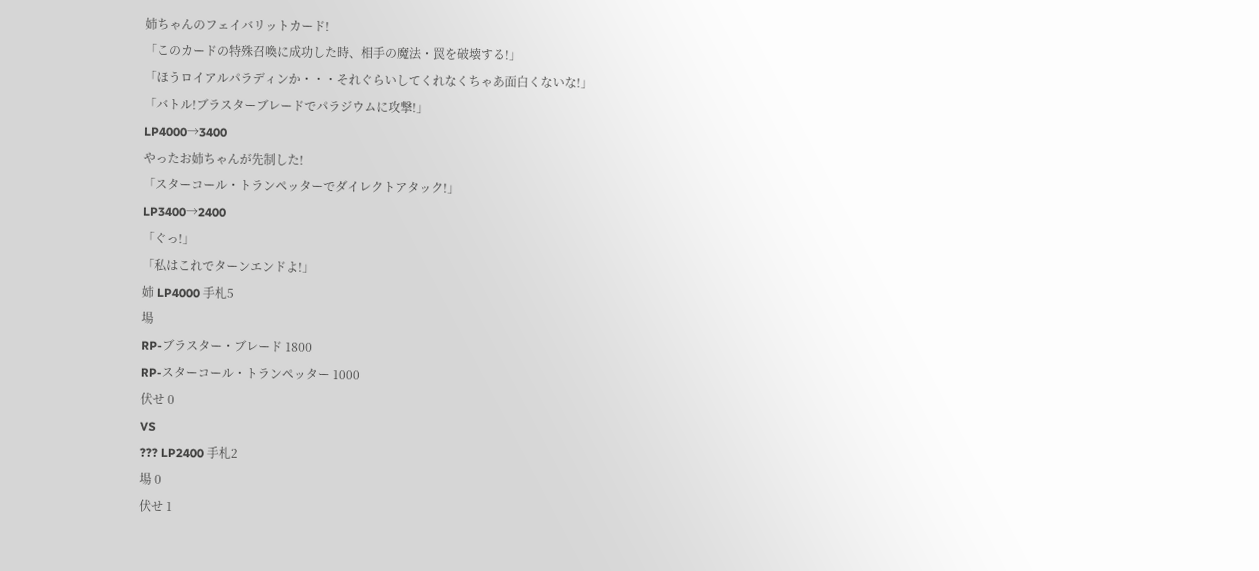姉ちゃんのフェイバリットカード!
「このカードの特殊召喚に成功した時、相手の魔法・罠を破壊する!」
「ほうロイアルパラディンか・・・それぐらいしてくれなくちゃあ面白くないな!」
「バトル!ブラスターブレードでパラジウムに攻撃!」
LP4000→3400
やったお姉ちゃんが先制した!
「スターコール・トランペッターでダイレクトアタック!」
LP3400→2400
「ぐっ!」
「私はこれでターンエンドよ!」
姉 LP4000 手札5
場
RP-ブラスター・ブレード 1800
RP-スターコール・トランペッター 1000
伏せ 0
VS
??? LP2400 手札2
場 0
伏せ 1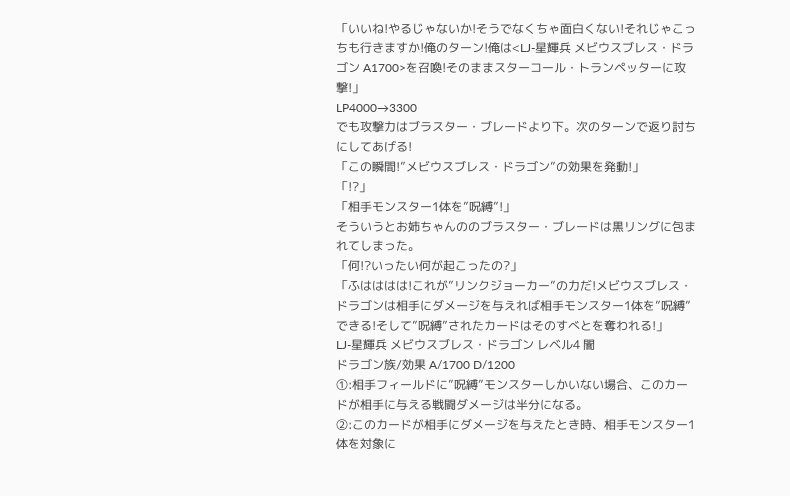「いいね!やるじゃないか!そうでなくちゃ面白くない!それじゃこっちも行きますか!俺のターン!俺は<LJ-星輝兵 メビウスブレス・ドラゴン A1700>を召喚!そのままスターコール・トランペッターに攻撃!」
LP4000→3300
でも攻撃力はブラスター・ブレードより下。次のターンで返り討ちにしてあげる!
「この瞬間!”メビウスブレス・ドラゴン”の効果を発動!」
「!?」
「相手モンスター1体を”呪縛”!」
そういうとお姉ちゃんののブラスター・ブレードは黒リングに包まれてしまった。
「何!?いったい何が起こったの?」
「ふはははは!これが”リンクジョーカー”の力だ!メビウスブレス・ドラゴンは相手にダメージを与えれば相手モンスター1体を”呪縛”できる!そして”呪縛”されたカードはそのすべとを奪われる!」
LJ-星輝兵 メビウスブレス・ドラゴン レベル4 闇
ドラゴン族/効果 A/1700 D/1200
①:相手フィールドに”呪縛”モンスターしかいない場合、このカードが相手に与える戦闘ダメージは半分になる。
②:このカードが相手にダメージを与えたとき時、相手モンスター1体を対象に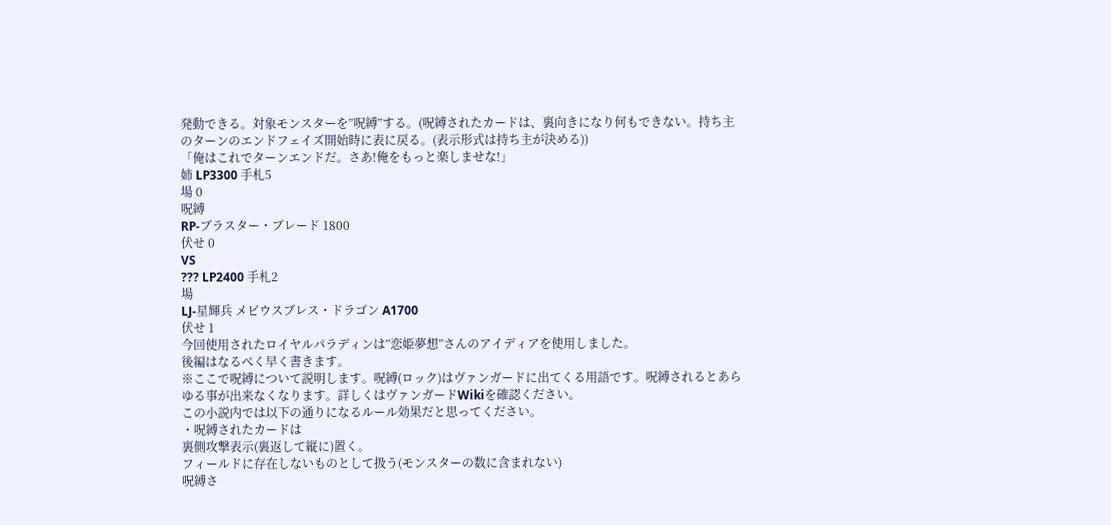発動できる。対象モンスターを”呪縛”する。(呪縛されたカードは、裏向きになり何もできない。持ち主のターンのエンドフェイズ開始時に表に戻る。(表示形式は持ち主が決める))
「俺はこれでターンエンドだ。さあ!俺をもっと楽しませな!」
姉 LP3300 手札5
場 0
呪縛
RP-ブラスター・ブレード 1800
伏せ 0
VS
??? LP2400 手札2
場
LJ-星輝兵 メビウスブレス・ドラゴン A1700
伏せ 1
今回使用されたロイヤルパラディンは”恋姫夢想”さんのアイディアを使用しました。
後編はなるべく早く書きます。
※ここで呪縛について説明します。呪縛(ロック)はヴァンガードに出てくる用語です。呪縛されるとあらゆる事が出来なくなります。詳しくはヴァンガードWikiを確認ください。
この小説内では以下の通りになるルール効果だと思ってください。
・呪縛されたカードは
裏側攻撃表示(裏返して縦に)置く。
フィールドに存在しないものとして扱う(モンスターの数に含まれない)
呪縛さ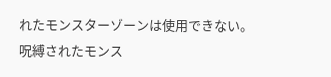れたモンスターゾーンは使用できない。
呪縛されたモンス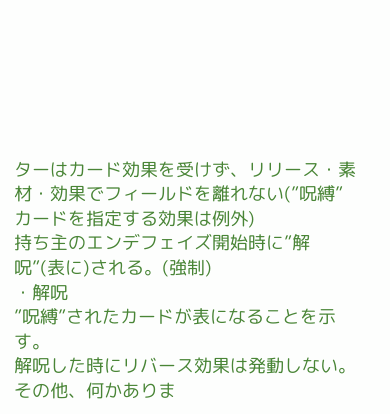ターはカード効果を受けず、リリース・素材・効果でフィールドを離れない(”呪縛”カードを指定する効果は例外)
持ち主のエンデフェイズ開始時に”解呪”(表に)される。(強制)
・解呪
”呪縛”されたカードが表になることを示す。
解呪した時にリバース効果は発動しない。
その他、何かありま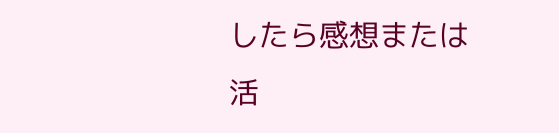したら感想または活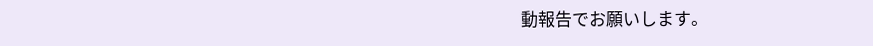動報告でお願いします。